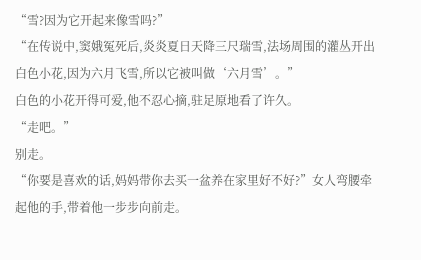“雪?因为它开起来像雪吗?”
“在传说中,窦娥冤死后,炎炎夏日天降三尺瑞雪,法场周围的灌丛开出白色小花,因为六月飞雪,所以它被叫做‘六月雪’。”
白色的小花开得可爱,他不忍心摘,驻足原地看了许久。
“走吧。”
别走。
“你要是喜欢的话,妈妈带你去买一盆养在家里好不好?”女人弯腰牵起他的手,带着他一步步向前走。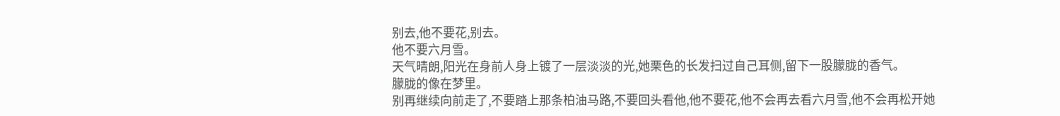别去,他不要花,别去。
他不要六月雪。
天气晴朗,阳光在身前人身上镀了一层淡淡的光,她栗色的长发扫过自己耳侧,留下一股朦胧的香气。
朦胧的像在梦里。
别再继续向前走了,不要踏上那条柏油马路,不要回头看他,他不要花,他不会再去看六月雪,他不会再松开她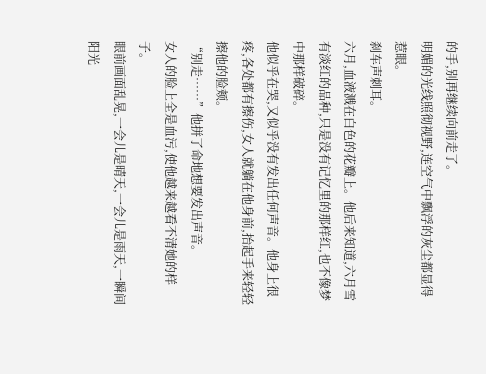的手,别再继续向前走了。
明媚的光线照彻视野,连空气中飘浮的灰尘都显得惹眼。
刹车声刺耳。
六月,血液溅在白色的花瓣上。他后来知道,六月雪有淡红的品种,只是没有记忆里的那样红,也不像梦中那样破碎。
他似乎在哭,又似乎没有发出任何声音。他身上很疼,各处都有擦伤,女人就躺在他身前,抬起手来轻轻擦他的脸颊。
“别走……”他拼了命地想要发出声音。
女人的脸上全是血污,使他越来越看不清她的样子。
眼前画面乱晃,一会儿是晴天,一会儿是雨天,一瞬间阳光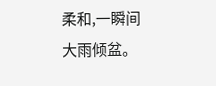柔和,一瞬间大雨倾盆。